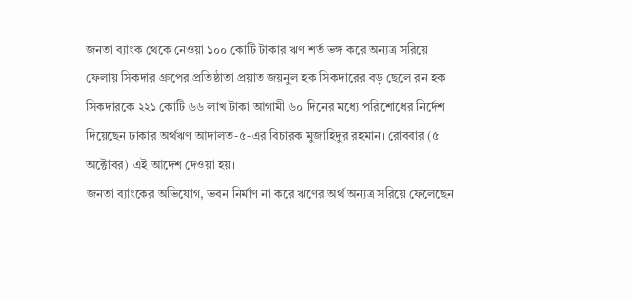জনতা ব্যাংক থেকে নেওয়া ১০০ কোটি টাকার ঋণ শর্ত ভঙ্গ করে অন্যত্র সরিয়ে ফেলায় সিকদার গ্রুপের প্রতিষ্ঠাতা প্রয়াত জয়নুল হক সিকদারের বড় ছেলে রন হক সিকদারকে ২২১ কোটি ৬৬ লাখ টাকা আগামী ৬০ দিনের মধ্যে পরিশোধের নির্দেশ দিয়েছেন ঢাকার অর্থঋণ আদালত-৫-এর বিচারক মুজাহিদুর রহমান। রোববার (৫ অক্টোবর) এই আদেশ দেওয়া হয়।
জনতা ব্যাংকের অভিযোগ, ভবন নির্মাণ না করে ঋণের অর্থ অন্যত্র সরিয়ে ফেলেছেন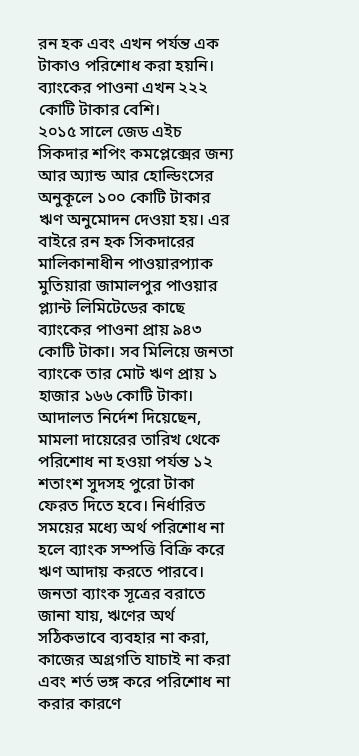রন হক এবং এখন পর্যন্ত এক টাকাও পরিশোধ করা হয়নি। ব্যাংকের পাওনা এখন ২২২ কোটি টাকার বেশি।
২০১৫ সালে জেড এইচ সিকদার শপিং কমপ্লেক্সের জন্য আর অ্যান্ড আর হোল্ডিংসের অনুকূলে ১০০ কোটি টাকার ঋণ অনুমোদন দেওয়া হয়। এর বাইরে রন হক সিকদারের মালিকানাধীন পাওয়ারপ্যাক মুতিয়ারা জামালপুর পাওয়ার প্ল্যান্ট লিমিটেডের কাছে ব্যাংকের পাওনা প্রায় ৯৪৩ কোটি টাকা। সব মিলিয়ে জনতা ব্যাংকে তার মোট ঋণ প্রায় ১ হাজার ১৬৬ কোটি টাকা। আদালত নির্দেশ দিয়েছেন, মামলা দায়েরের তারিখ থেকে পরিশোধ না হওয়া পর্যন্ত ১২ শতাংশ সুদসহ পুরো টাকা ফেরত দিতে হবে। নির্ধারিত সময়ের মধ্যে অর্থ পরিশোধ না হলে ব্যাংক সম্পত্তি বিক্রি করে ঋণ আদায় করতে পারবে।
জনতা ব্যাংক সূত্রের বরাতে জানা যায়, ঋণের অর্থ সঠিকভাবে ব্যবহার না করা, কাজের অগ্রগতি যাচাই না করা এবং শর্ত ভঙ্গ করে পরিশোধ না করার কারণে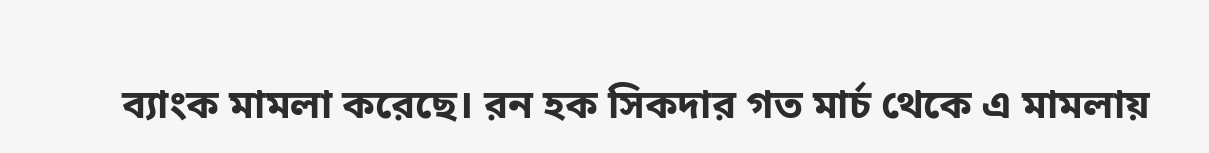ব্যাংক মামলা করেছে। রন হক সিকদার গত মার্চ থেকে এ মামলায়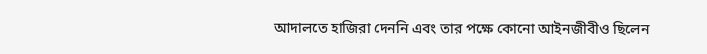আদালতে হাজিরা দেননি এবং তার পক্ষে কোনো আইনজীবীও ছিলেন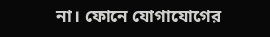না। ফোনে যোগাযোগের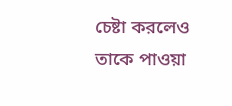চেষ্টা করলেও তাকে পাওয়া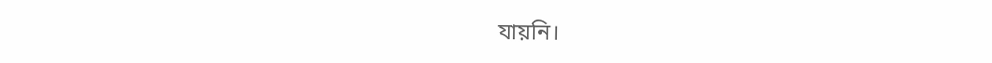যায়নি।